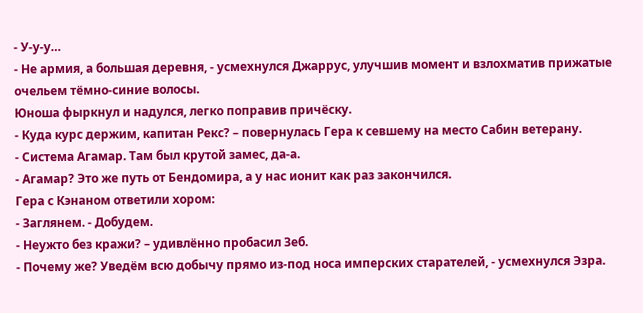- У-у-у…
- Не армия, а большая деревня, - усмехнулся Джаррус, улучшив момент и взлохматив прижатые очельем тёмно-синие волосы.
Юноша фыркнул и надулся, легко поправив причёску.
- Куда курс держим, капитан Рекс? – повернулась Гера к севшему на место Сабин ветерану.
- Система Агамар. Там был крутой замес, да-а.
- Агамар? Это же путь от Бендомира, а у нас ионит как раз закончился.
Гера с Кэнаном ответили хором:
- Заглянем. - Добудем.
- Неужто без кражи? – удивлённо пробасил Зеб.
- Почему же? Уведём всю добычу прямо из-под носа имперских старателей, - усмехнулся Эзра.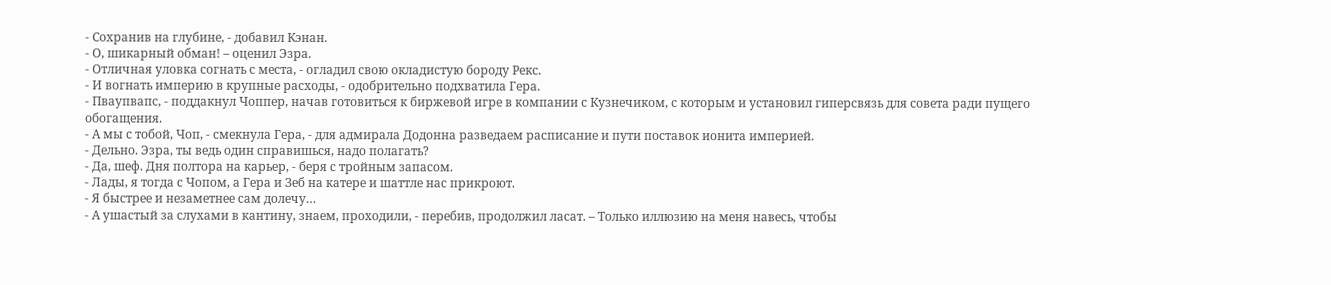- Сохранив на глубине, - добавил Кэнан.
- О, шикарный обман! – оценил Эзра.
- Отличная уловка согнать с места, - огладил свою окладистую бороду Рекс.
- И вогнать империю в крупные расходы, - одобрительно подхватила Гера.
- Пваупвапс, - поддакнул Чоппер, начав готовиться к биржевой игре в компании с Кузнечиком, с которым и установил гиперсвязь для совета ради пущего обогащения.
- А мы с тобой, Чоп, - смекнула Гера, - для адмирала Додонна разведаем расписание и пути поставок ионита империей.
- Дельно. Эзра, ты ведь один справишься, надо полагать?
- Да, шеф. Дня полтора на карьер, - беря с тройным запасом.
- Лады, я тогда с Чопом, а Гера и Зеб на катере и шаттле нас прикроют.
- Я быстрее и незаметнее сам долечу…
- А ушастый за слухами в кантину, знаем, проходили, - перебив, продолжил ласат. – Только иллюзию на меня навесь, чтобы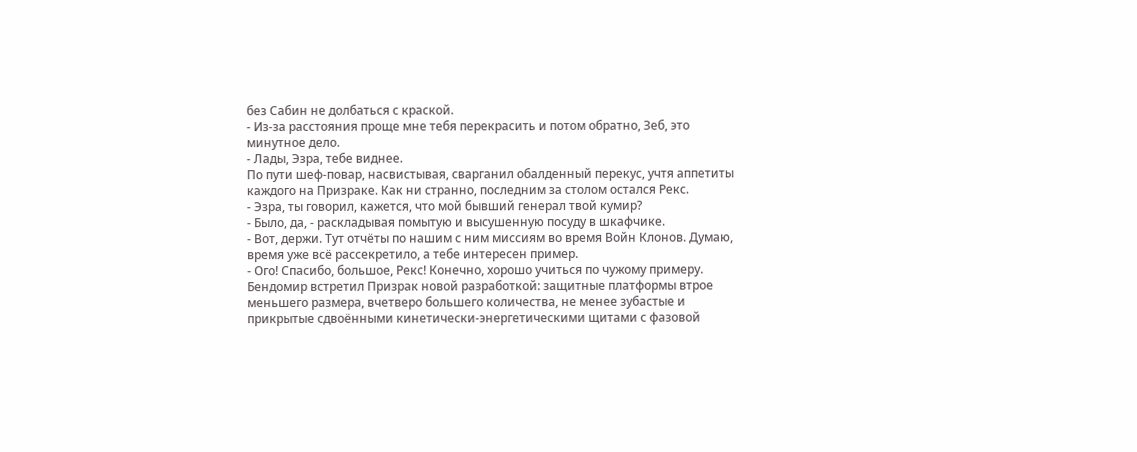без Сабин не долбаться с краской.
- Из-за расстояния проще мне тебя перекрасить и потом обратно, Зеб, это минутное дело.
- Лады, Эзра, тебе виднее.
По пути шеф-повар, насвистывая, сварганил обалденный перекус, учтя аппетиты каждого на Призраке. Как ни странно, последним за столом остался Рекс.
- Эзра, ты говорил, кажется, что мой бывший генерал твой кумир?
- Было, да, - раскладывая помытую и высушенную посуду в шкафчике.
- Вот, держи. Тут отчёты по нашим с ним миссиям во время Войн Клонов. Думаю, время уже всё рассекретило, а тебе интересен пример.
- Ого! Спасибо, большое, Рекс! Конечно, хорошо учиться по чужому примеру.
Бендомир встретил Призрак новой разработкой: защитные платформы втрое меньшего размера, вчетверо большего количества, не менее зубастые и прикрытые сдвоёнными кинетически-энергетическими щитами с фазовой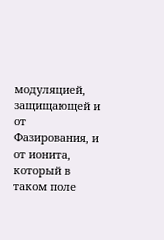модуляцией, защищающей и от Фазирования, и от ионита, который в таком поле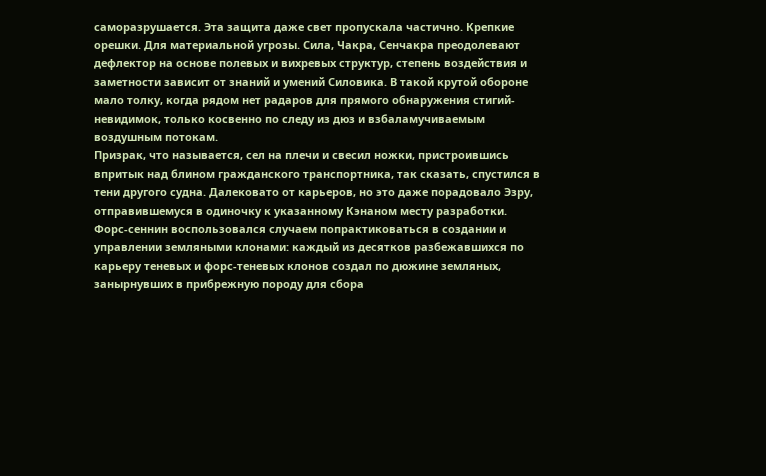саморазрушается. Эта защита даже свет пропускала частично. Крепкие орешки. Для материальной угрозы. Сила, Чакра, Сенчакра преодолевают дефлектор на основе полевых и вихревых структур, степень воздействия и заметности зависит от знаний и умений Силовика. В такой крутой обороне мало толку, когда рядом нет радаров для прямого обнаружения стигий-невидимок, только косвенно по следу из дюз и взбаламучиваемым воздушным потокам.
Призрак, что называется, сел на плечи и свесил ножки, пристроившись впритык над блином гражданского транспортника, так сказать, спустился в тени другого судна. Далековато от карьеров, но это даже порадовало Эзру, отправившемуся в одиночку к указанному Кэнаном месту разработки. Форс-сеннин воспользовался случаем попрактиковаться в создании и управлении земляными клонами: каждый из десятков разбежавшихся по карьеру теневых и форс-теневых клонов создал по дюжине земляных, занырнувших в прибрежную породу для сбора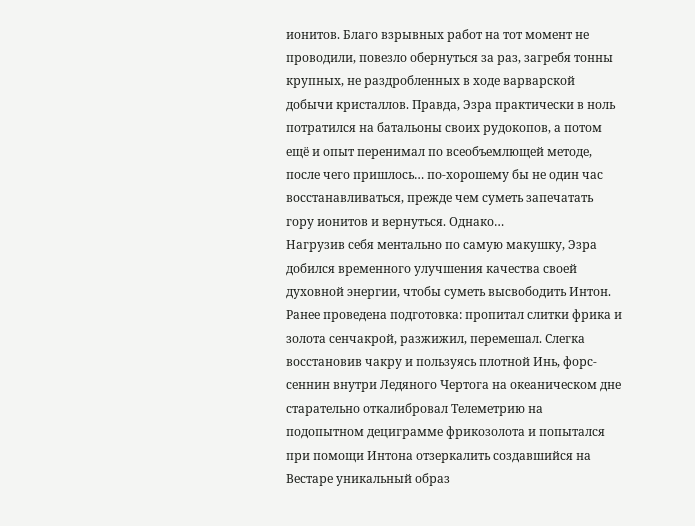ионитов. Благо взрывных работ на тот момент не проводили, повезло обернуться за раз, загребя тонны крупных, не раздробленных в ходе варварской добычи кристаллов. Правда, Эзра практически в ноль потратился на батальоны своих рудокопов, а потом ещё и опыт перенимал по всеобъемлющей методе, после чего пришлось… по-хорошему бы не один час восстанавливаться, прежде чем суметь запечатать гору ионитов и вернуться. Однако…
Нагрузив себя ментально по самую макушку, Эзра добился временного улучшения качества своей духовной энергии, чтобы суметь высвободить Интон. Ранее проведена подготовка: пропитал слитки фрика и золота сенчакрой, разжижил, перемешал. Слегка восстановив чакру и пользуясь плотной Инь, форс-сеннин внутри Ледяного Чертога на океаническом дне старательно откалибровал Телеметрию на подопытном дециграмме фрикозолота и попытался при помощи Интона отзеркалить создавшийся на Вестаре уникальный образ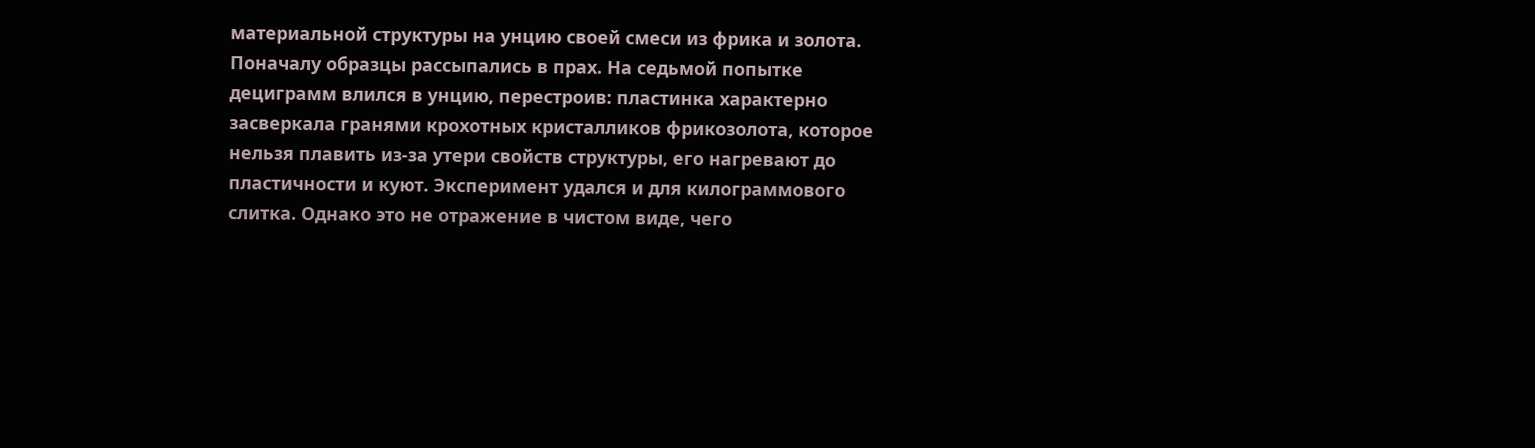материальной структуры на унцию своей смеси из фрика и золота.
Поначалу образцы рассыпались в прах. На седьмой попытке дециграмм влился в унцию, перестроив: пластинка характерно засверкала гранями крохотных кристалликов фрикозолота, которое нельзя плавить из-за утери свойств структуры, его нагревают до пластичности и куют. Эксперимент удался и для килограммового слитка. Однако это не отражение в чистом виде, чего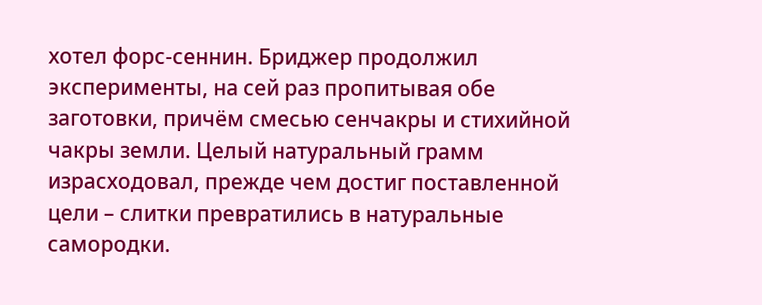хотел форс-сеннин. Бриджер продолжил эксперименты, на сей раз пропитывая обе заготовки, причём смесью сенчакры и стихийной чакры земли. Целый натуральный грамм израсходовал, прежде чем достиг поставленной цели – слитки превратились в натуральные самородки.